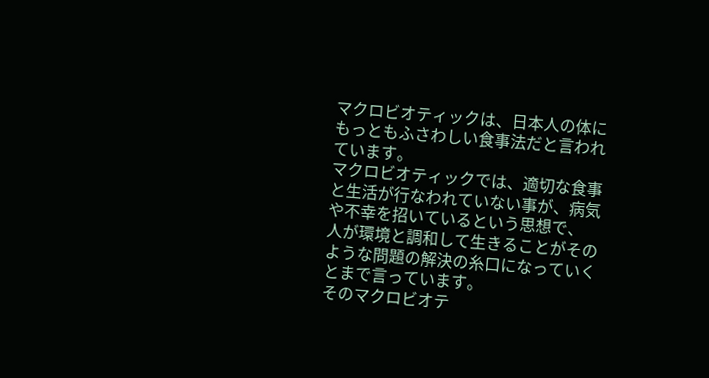マクロビオティックは、日本人の体にもっともふさわしい食事法だと言われています。
マクロビオティックでは、適切な食事と生活が行なわれていない事が、病気や不幸を招いているという思想で、
人が環境と調和して生きることがそのような問題の解決の糸口になっていくとまで言っています。
そのマクロビオテ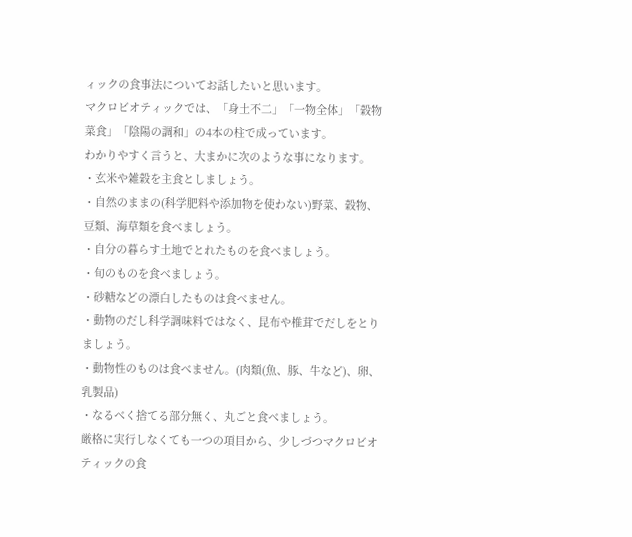ィックの食事法についてお話したいと思います。
マクロビオティックでは、「身土不二」「一物全体」「穀物菜食」「陰陽の調和」の4本の柱で成っています。
わかりやすく言うと、大まかに次のような事になります。
・玄米や雑穀を主食としましょう。
・自然のままの(科学肥料や添加物を使わない)野菜、穀物、豆類、海草類を食べましょう。
・自分の暮らす土地でとれたものを食べましょう。
・旬のものを食べましょう。
・砂糖などの漂白したものは食べません。
・動物のだし科学調味料ではなく、昆布や椎茸でだしをとりましょう。
・動物性のものは食べません。(肉類(魚、豚、牛など)、卵、乳製品)
・なるべく捨てる部分無く、丸ごと食べましょう。
厳格に実行しなくても一つの項目から、少しづつマクロビオティックの食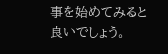事を始めてみると良いでしょう。